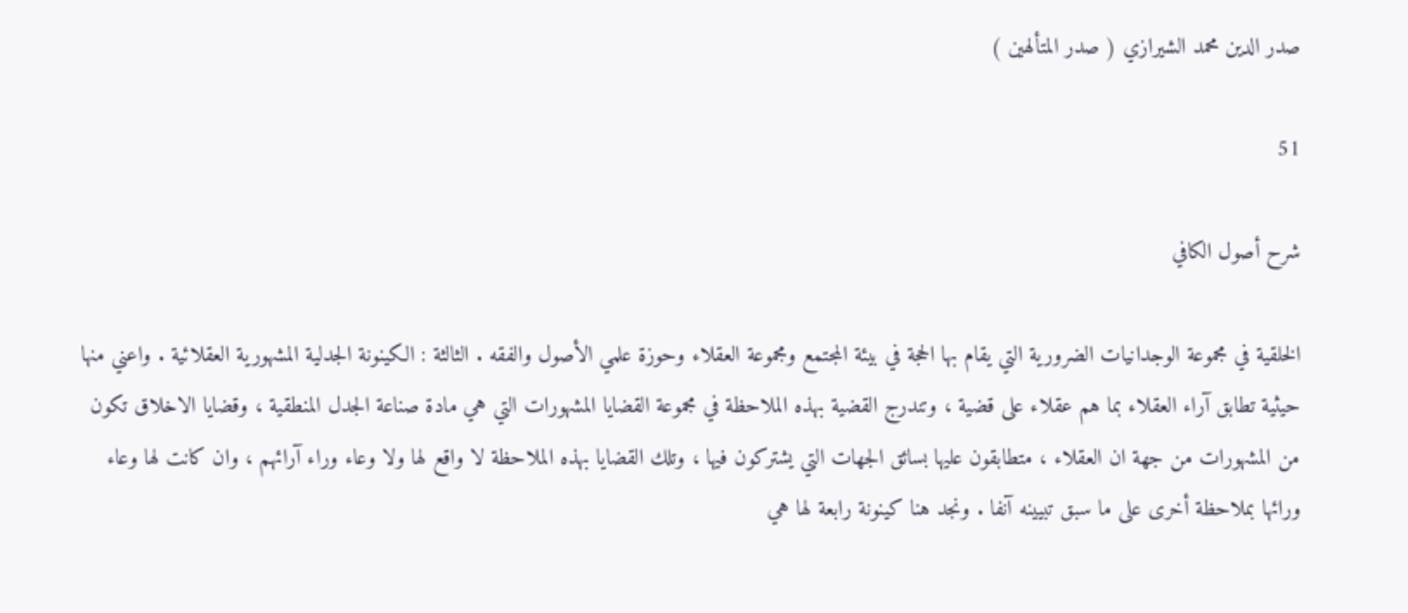صدر الدين محمد الشيرازي ( صدر المتألهين )

51

شرح أصول الكافي

الخلقية في مجموعة الوجدانيات الضرورية التي يقام بها الحجة في بيئة المجتمع ومجموعة العقلاء وحوزة علمي الأصول والفقه . الثالثة : الكينونة الجدلية المشهورية العقلائية . واعني منها حيثية تطابق آراء العقلاء بما هم عقلاء على قضية ، وتندرج القضية بهذه الملاحظة في مجموعة القضايا المشهورات التي هي مادة صناعة الجدل المنطقية ، وقضايا الاخلاق تكون من المشهورات من جهة ان العقلاء ، متطابقون عليها بسائق الجهات التي يشتركون فيها ، وتلك القضايا بهذه الملاحظة لا واقع لها ولا وعاء وراء آرائهم ، وان كانت لها وعاء ورائها بملاحظة أخرى على ما سبق تبيينه آنفا . ونجد هنا كينونة رابعة لها هي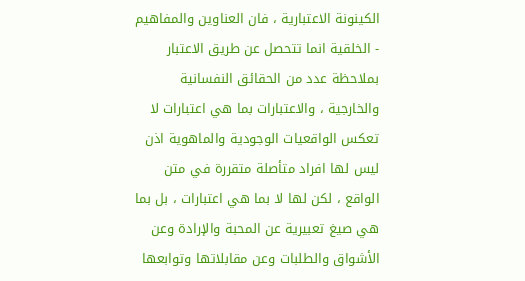الكينونة الاعتبارية ، فان العناوين والمفاهيم - الخلقية انما تتحصل عن طريق الاعتبار بملاحظة عدد من الحقائق النفسانية والخارجية ، والاعتبارات بما هي اعتبارات لا تعكس الواقعيات الوجودية والماهوية اذن ليس لها افراد متأصلة متقررة في متن الواقع ، لكن لها لا بما هي اعتبارات ، بل بما هي صيغ تعبيرية عن المحبة والإرادة وعن الأشواق والطلبات وعن مقابلاتها وتوابعها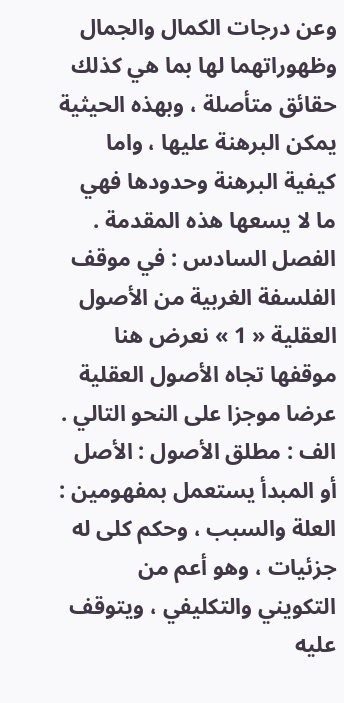وعن درجات الكمال والجمال وظهوراتهما لها بما هي كذلك حقائق متأصلة ، وبهذه الحيثية يمكن البرهنة عليها ، واما كيفية البرهنة وحدودها فهي ما لا يسعها هذه المقدمة . الفصل السادس : في موقف الفلسفة الغربية من الأصول العقلية « 1 » نعرض هنا موقفها تجاه الأصول العقلية عرضا موجزا على النحو التالي . الف : مطلق الأصول : الأصل أو المبدأ يستعمل بمفهومين : العلة والسبب ، وحكم كلى له جزئيات ، وهو أعم من التكويني والتكليفي ، ويتوقف عليه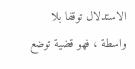الاستدلال توقفا بلا واسطة ، فهو قضية توضع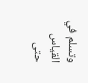وتسلم في القياس حتى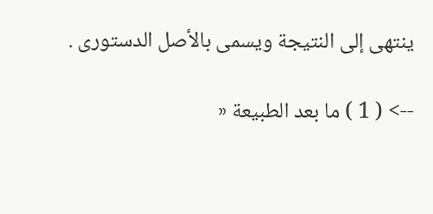ينتهى إلى النتيجة ويسمى بالأصل الدستورى .

--> ( 1 ) ما بعد الطبيعة «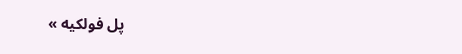پل فولكيه »